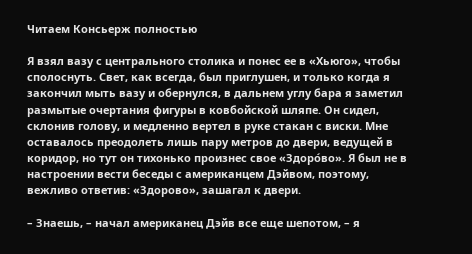Читаем Консьерж полностью

Я взял вазу с центрального столика и понес ее в «Хьюго», чтобы сполоснуть. Свет, как всегда, был приглушен, и только когда я закончил мыть вазу и обернулся, в дальнем углу бара я заметил размытые очертания фигуры в ковбойской шляпе. Он сидел, склонив голову, и медленно вертел в руке стакан с виски. Мне оставалось преодолеть лишь пару метров до двери, ведущей в коридор, но тут он тихонько произнес свое «Здоро́во». Я был не в настроении вести беседы с американцем Дэйвом, поэтому, вежливо ответив: «Здорово», зашагал к двери.

– Знаешь, – начал американец Дэйв все еще шепотом, – я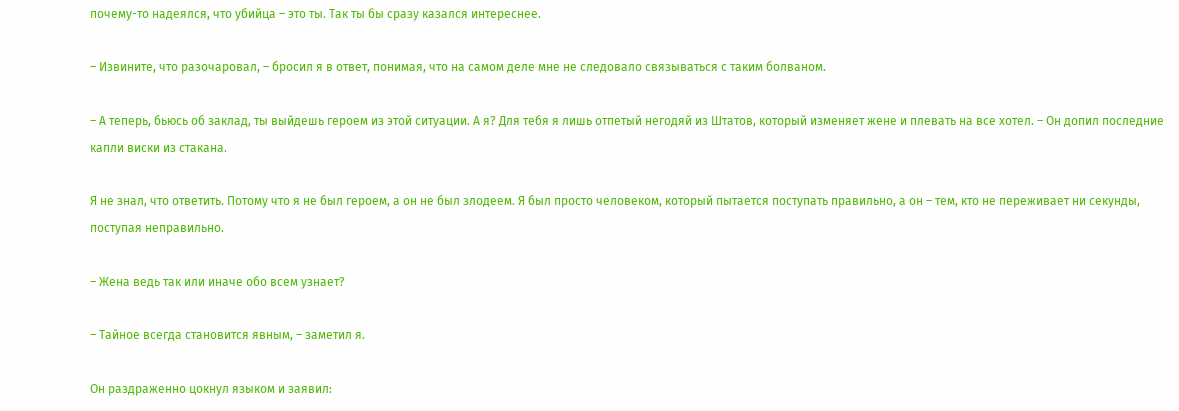почему-то надеялся, что убийца – это ты. Так ты бы сразу казался интереснее.

– Извините, что разочаровал, – бросил я в ответ, понимая, что на самом деле мне не следовало связываться с таким болваном.

– А теперь, бьюсь об заклад, ты выйдешь героем из этой ситуации. А я? Для тебя я лишь отпетый негодяй из Штатов, который изменяет жене и плевать на все хотел. – Он допил последние капли виски из стакана.

Я не знал, что ответить. Потому что я не был героем, а он не был злодеем. Я был просто человеком, который пытается поступать правильно, а он – тем, кто не переживает ни секунды, поступая неправильно.

– Жена ведь так или иначе обо всем узнает?

– Тайное всегда становится явным, – заметил я.

Он раздраженно цокнул языком и заявил: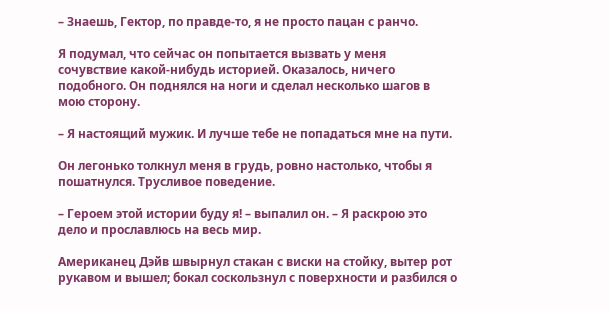– Знаешь, Гектор, по правде-то, я не просто пацан с ранчо.

Я подумал, что сейчас он попытается вызвать у меня сочувствие какой-нибудь историей. Оказалось, ничего подобного. Он поднялся на ноги и сделал несколько шагов в мою сторону.

– Я настоящий мужик. И лучше тебе не попадаться мне на пути.

Он легонько толкнул меня в грудь, ровно настолько, чтобы я пошатнулся. Трусливое поведение.

– Героем этой истории буду я! – выпалил он. – Я раскрою это дело и прославлюсь на весь мир.

Американец Дэйв швырнул стакан с виски на стойку, вытер рот рукавом и вышел; бокал соскользнул с поверхности и разбился о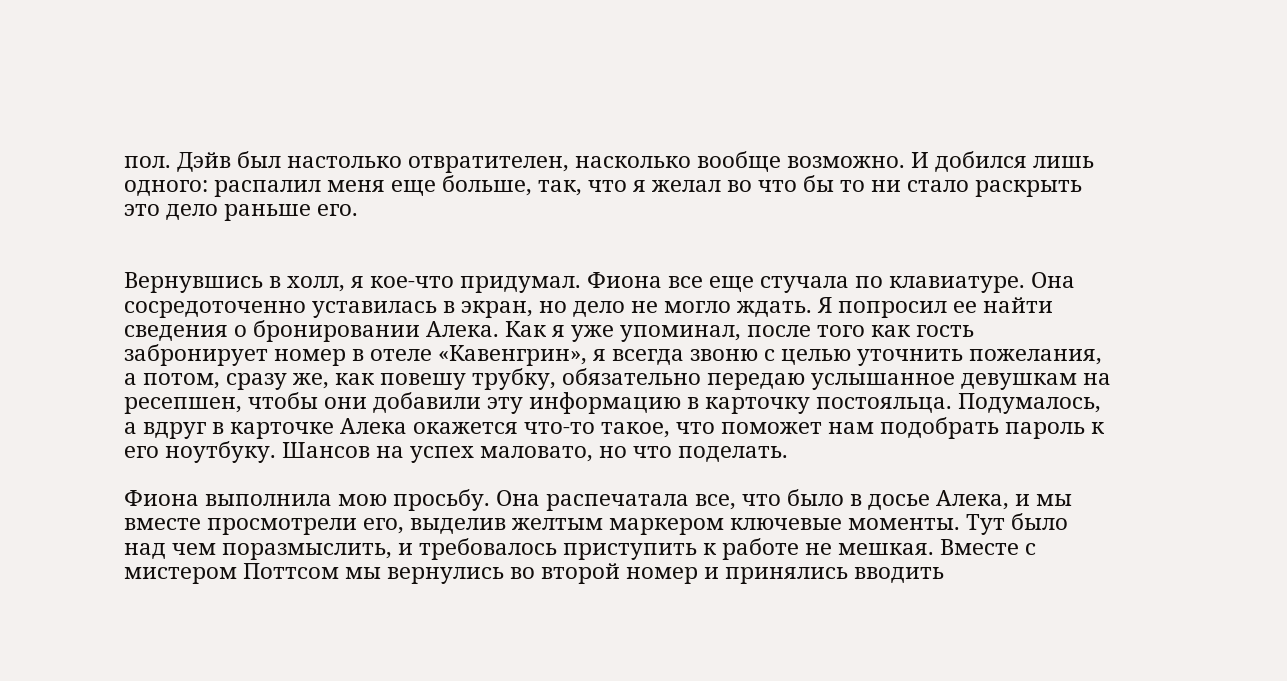пол. Дэйв был настолько отвратителен, насколько вообще возможно. И добился лишь одного: распалил меня еще больше, так, что я желал во что бы то ни стало раскрыть это дело раньше его.


Вернувшись в холл, я кое-что придумал. Фиона все еще стучала по клавиатуре. Она сосредоточенно уставилась в экран, но дело не могло ждать. Я попросил ее найти сведения о бронировании Алека. Как я уже упоминал, после того как гость забронирует номер в отеле «Кавенгрин», я всегда звоню с целью уточнить пожелания, а потом, сразу же, как повешу трубку, обязательно передаю услышанное девушкам на ресепшен, чтобы они добавили эту информацию в карточку постояльца. Подумалось, а вдруг в карточке Алека окажется что-то такое, что поможет нам подобрать пароль к его ноутбуку. Шансов на успех маловато, но что поделать.

Фиона выполнила мою просьбу. Она распечатала все, что было в досье Алека, и мы вместе просмотрели его, выделив желтым маркером ключевые моменты. Тут было над чем поразмыслить, и требовалось приступить к работе не мешкая. Вместе с мистером Поттсом мы вернулись во второй номер и принялись вводить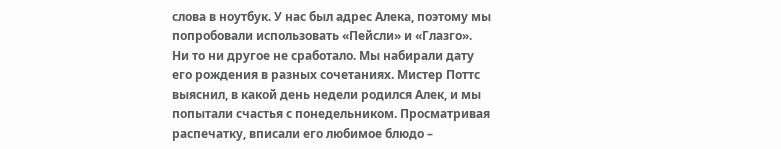слова в ноутбук. У нас был адрес Алека, поэтому мы попробовали использовать «Пейсли» и «Глазго». Ни то ни другое не сработало. Мы набирали дату его рождения в разных сочетаниях. Мистер Поттс выяснил, в какой день недели родился Алек, и мы попытали счастья с понедельником. Просматривая распечатку, вписали его любимое блюдо –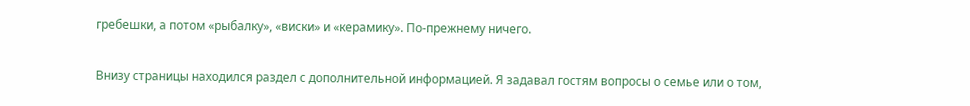гребешки, а потом «рыбалку», «виски» и «керамику». По-прежнему ничего.

Внизу страницы находился раздел с дополнительной информацией. Я задавал гостям вопросы о семье или о том,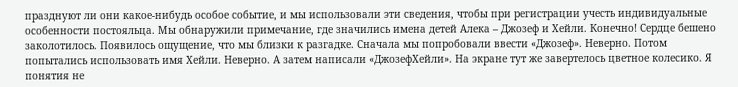празднуют ли они какое-нибудь особое событие, и мы использовали эти сведения, чтобы при регистрации учесть индивидуальные особенности постояльца. Мы обнаружили примечание, где значились имена детей Алека – Джозеф и Хейли. Конечно! Сердце бешено заколотилось. Появилось ощущение, что мы близки к разгадке. Сначала мы попробовали ввести «Джозеф». Неверно. Потом попытались использовать имя Хейли. Неверно. А затем написали «ДжозефХейли». На экране тут же завертелось цветное колесико. Я понятия не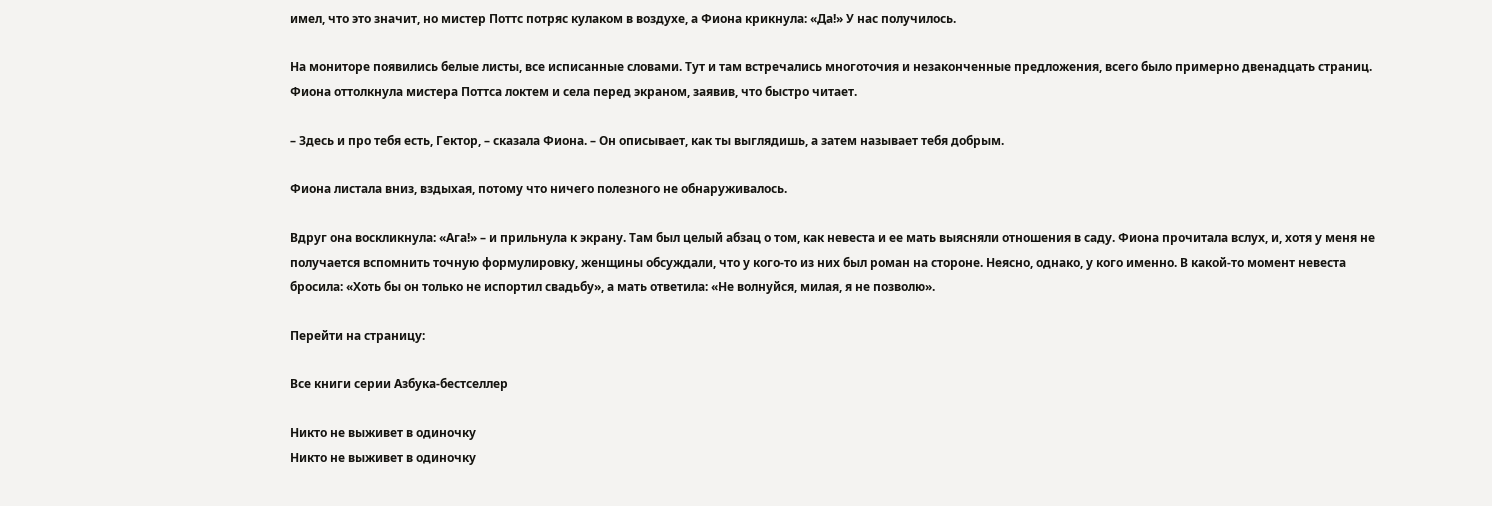имел, что это значит, но мистер Поттс потряс кулаком в воздухе, а Фиона крикнула: «Да!» У нас получилось.

На мониторе появились белые листы, все исписанные словами. Тут и там встречались многоточия и незаконченные предложения, всего было примерно двенадцать страниц. Фиона оттолкнула мистера Поттса локтем и села перед экраном, заявив, что быстро читает.

– Здесь и про тебя есть, Гектор, – сказала Фиона. – Он описывает, как ты выглядишь, а затем называет тебя добрым.

Фиона листала вниз, вздыхая, потому что ничего полезного не обнаруживалось.

Вдруг она воскликнула: «Ага!» – и прильнула к экрану. Там был целый абзац о том, как невеста и ее мать выясняли отношения в саду. Фиона прочитала вслух, и, хотя у меня не получается вспомнить точную формулировку, женщины обсуждали, что у кого-то из них был роман на стороне. Неясно, однако, у кого именно. В какой-то момент невеста бросила: «Хоть бы он только не испортил свадьбу», а мать ответила: «Не волнуйся, милая, я не позволю».

Перейти на страницу:

Все книги серии Азбука-бестселлер

Никто не выживет в одиночку
Никто не выживет в одиночку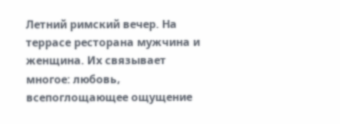Летний римский вечер. На террасе ресторана мужчина и женщина. Их связывает многое: любовь, всепоглощающее ощущение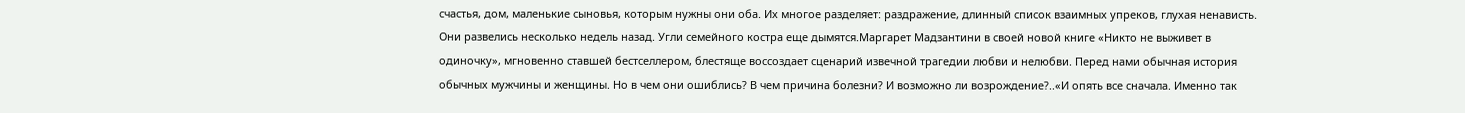счастья, дом, маленькие сыновья, которым нужны они оба. Их многое разделяет: раздражение, длинный список взаимных упреков, глухая ненависть. Они развелись несколько недель назад. Угли семейного костра еще дымятся.Маргарет Мадзантини в своей новой книге «Никто не выживет в одиночку», мгновенно ставшей бестселлером, блестяще воссоздает сценарий извечной трагедии любви и нелюбви. Перед нами обычная история обычных мужчины и женщины. Но в чем они ошиблись? В чем причина болезни? И возможно ли возрождение?..«И опять все сначала. Именно так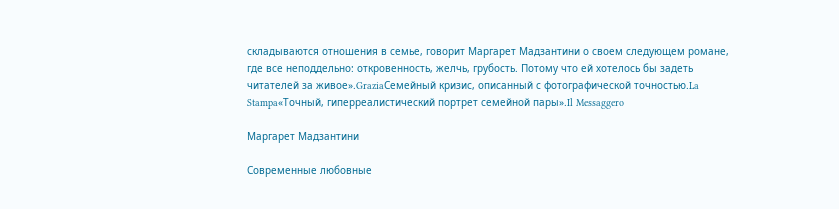складываются отношения в семье, говорит Маргарет Мадзантини о своем следующем романе, где все неподдельно: откровенность, желчь, грубость. Потому что ей хотелось бы задеть читателей за живое».GraziaСемейный кризис, описанный с фотографической точностью.La Stampa«Точный, гиперреалистический портрет семейной пары».Il Messaggero

Маргарет Мадзантини

Современные любовные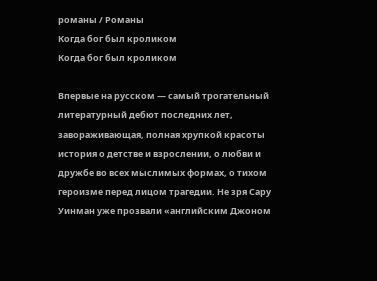романы / Романы
Когда бог был кроликом
Когда бог был кроликом

Впервые на русском — самый трогательный литературный дебют последних лет, завораживающая, полная хрупкой красоты история о детстве и взрослении, о любви и дружбе во всех мыслимых формах, о тихом героизме перед лицом трагедии. Не зря Сару Уинман уже прозвали «английским Джоном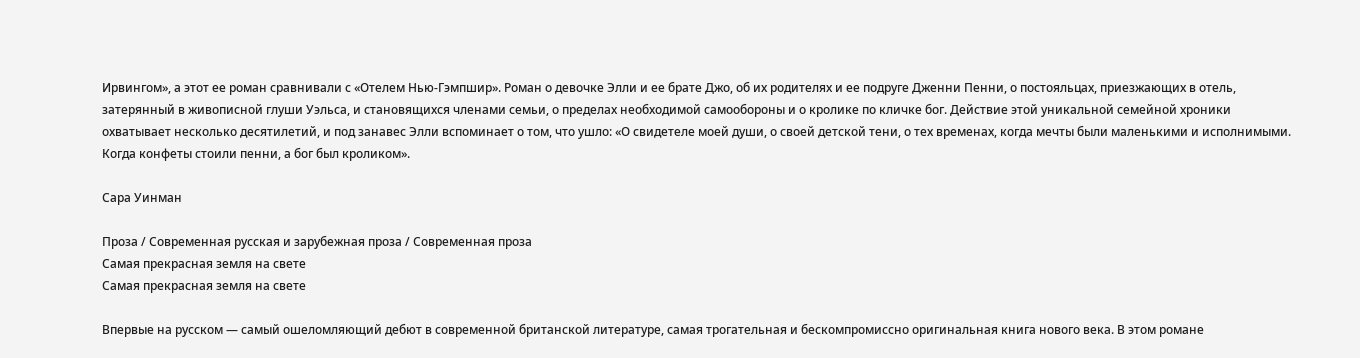Ирвингом», а этот ее роман сравнивали с «Отелем Нью-Гэмпшир». Роман о девочке Элли и ее брате Джо, об их родителях и ее подруге Дженни Пенни, о постояльцах, приезжающих в отель, затерянный в живописной глуши Уэльса, и становящихся членами семьи, о пределах необходимой самообороны и о кролике по кличке бог. Действие этой уникальной семейной хроники охватывает несколько десятилетий, и под занавес Элли вспоминает о том, что ушло: «О свидетеле моей души, о своей детской тени, о тех временах, когда мечты были маленькими и исполнимыми. Когда конфеты стоили пенни, а бог был кроликом».

Сара Уинман

Проза / Современная русская и зарубежная проза / Современная проза
Самая прекрасная земля на свете
Самая прекрасная земля на свете

Впервые на русском — самый ошеломляющий дебют в современной британской литературе, самая трогательная и бескомпромиссно оригинальная книга нового века. В этом романе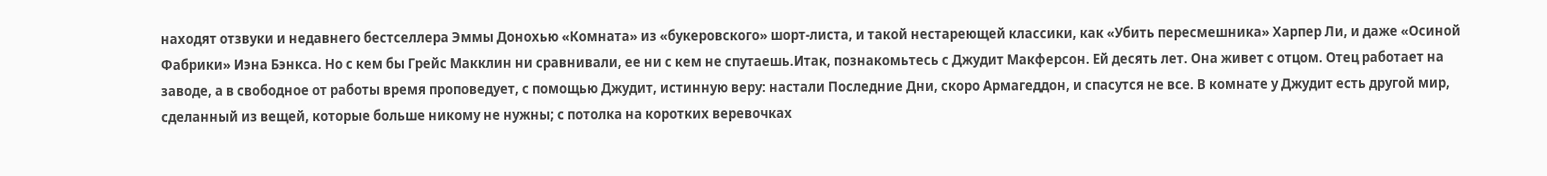находят отзвуки и недавнего бестселлера Эммы Донохью «Комната» из «букеровского» шорт-листа, и такой нестареющей классики, как «Убить пересмешника» Харпер Ли, и даже «Осиной Фабрики» Иэна Бэнкса. Но с кем бы Грейс Макклин ни сравнивали, ее ни с кем не спутаешь.Итак, познакомьтесь с Джудит Макферсон. Ей десять лет. Она живет с отцом. Отец работает на заводе, а в свободное от работы время проповедует, с помощью Джудит, истинную веру: настали Последние Дни, скоро Армагеддон, и спасутся не все. В комнате у Джудит есть другой мир, сделанный из вещей, которые больше никому не нужны; с потолка на коротких веревочках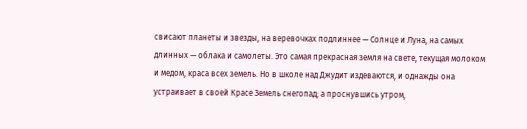свисают планеты и звезды, на веревочках подлиннее — Солнце и Луна, на самых длинных — облака и самолеты. Это самая прекрасная земля на свете, текущая молоком и медом, краса всех земель. Но в школе над Джудит издеваются, и однажды она устраивает в своей Красе Земель снегопад; а проснувшись утром,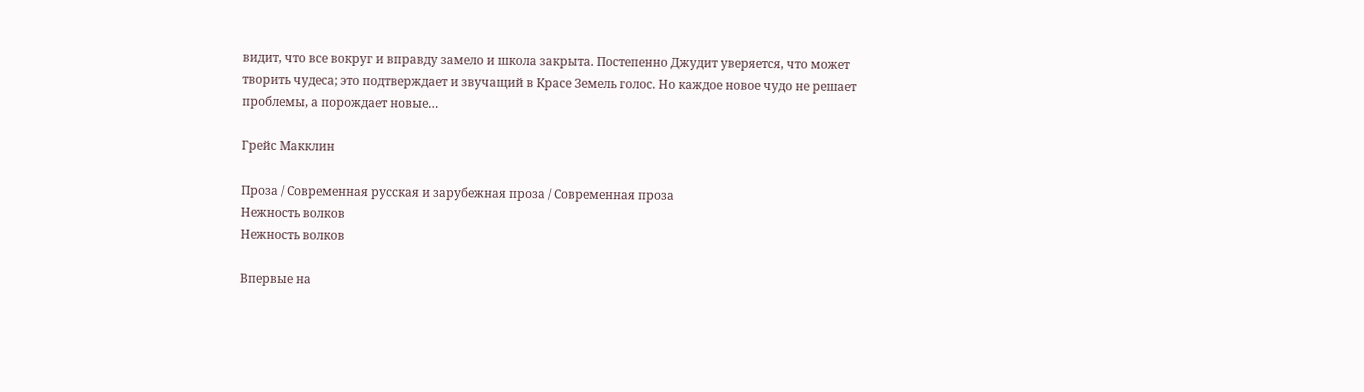видит, что все вокруг и вправду замело и школа закрыта. Постепенно Джудит уверяется, что может творить чудеса; это подтверждает и звучащий в Красе Земель голос. Но каждое новое чудо не решает проблемы, а порождает новые…

Грейс Макклин

Проза / Современная русская и зарубежная проза / Современная проза
Нежность волков
Нежность волков

Впервые на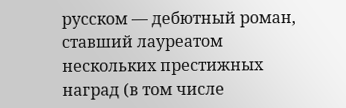русском — дебютный роман, ставший лауреатом нескольких престижных наград (в том числе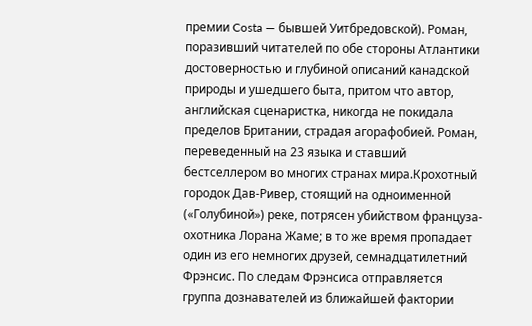премии Costa — бывшей Уитбредовской). Роман, поразивший читателей по обе стороны Атлантики достоверностью и глубиной описаний канадской природы и ушедшего быта, притом что автор, английская сценаристка, никогда не покидала пределов Британии, страдая агорафобией. Роман, переведенный на 23 языка и ставший бестселлером во многих странах мира.Крохотный городок Дав-Ривер, стоящий на одноименной («Голубиной») реке, потрясен убийством француза-охотника Лорана Жаме; в то же время пропадает один из его немногих друзей, семнадцатилетний Фрэнсис. По следам Фрэнсиса отправляется группа дознавателей из ближайшей фактории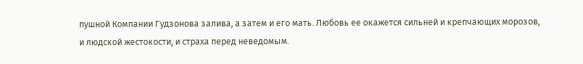пушной Компании Гудзонова залива, а затем и его мать. Любовь ее окажется сильней и крепчающих морозов, и людской жестокости, и страха перед неведомым.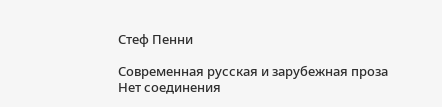Стеф Пенни

Современная русская и зарубежная проза
Нет соединения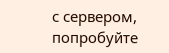с сервером, попробуйте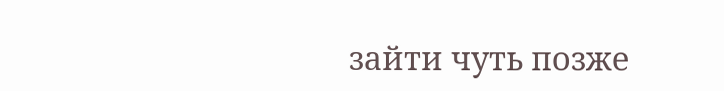зайти чуть позже